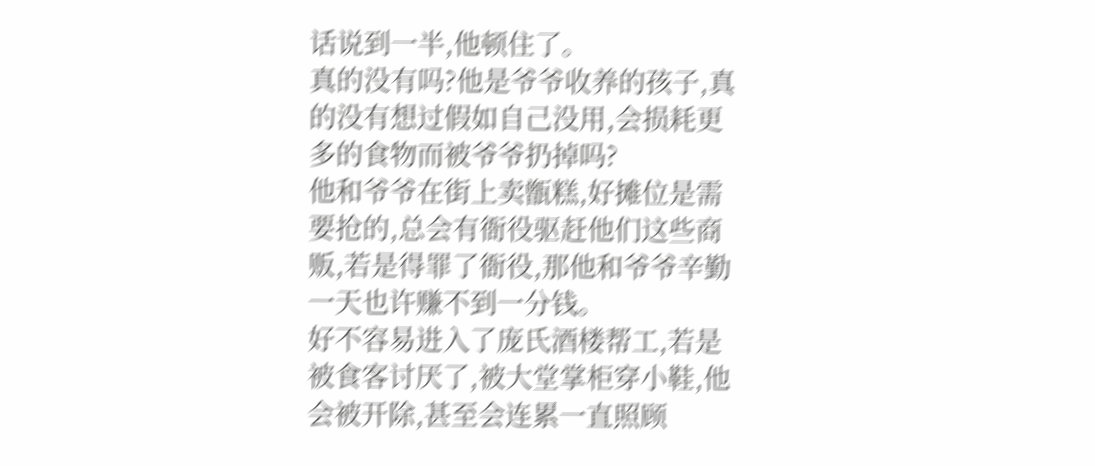话说到一半,他顿住了。
真的没有吗?他是爷爷收养的孩子,真的没有想过假如自己没用,会损耗更多的食物而被爷爷扔掉吗?
他和爷爷在街上卖甑糕,好摊位是需要抢的,总会有衙役驱赶他们这些商贩,若是得罪了衙役,那他和爷爷辛勤一天也许赚不到一分钱。
好不容易进入了庞氏酒楼帮工,若是被食客讨厌了,被大堂掌柜穿小鞋,他会被开除,甚至会连累一直照顾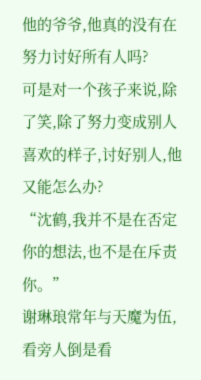他的爷爷,他真的没有在努力讨好所有人吗?
可是对一个孩子来说,除了笑,除了努力变成别人喜欢的样子,讨好别人,他又能怎么办?
“沈鹤,我并不是在否定你的想法,也不是在斥责你。”
谢琳琅常年与天魔为伍,看旁人倒是看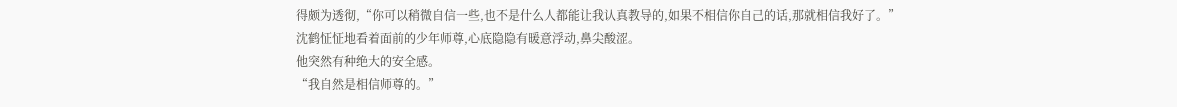得颇为透彻,“你可以稍微自信一些,也不是什么人都能让我认真教导的,如果不相信你自己的话,那就相信我好了。”
沈鹤怔怔地看着面前的少年师尊,心底隐隐有暖意浮动,鼻尖酸涩。
他突然有种绝大的安全感。
“我自然是相信师尊的。”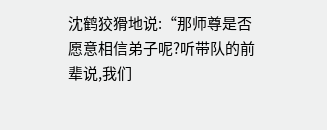沈鹤狡猾地说:“那师尊是否愿意相信弟子呢?听带队的前辈说,我们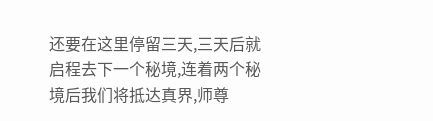还要在这里停留三天,三天后就启程去下一个秘境,连着两个秘境后我们将抵达真界,师尊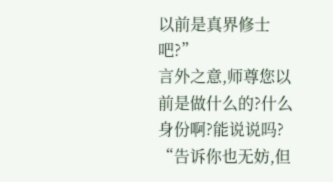以前是真界修士吧?”
言外之意,师尊您以前是做什么的?什么身份啊?能说说吗?
“告诉你也无妨,但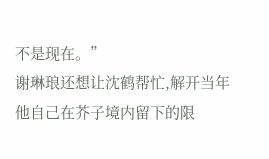不是现在。”
谢琳琅还想让沈鹤帮忙,解开当年他自己在芥子境内留下的限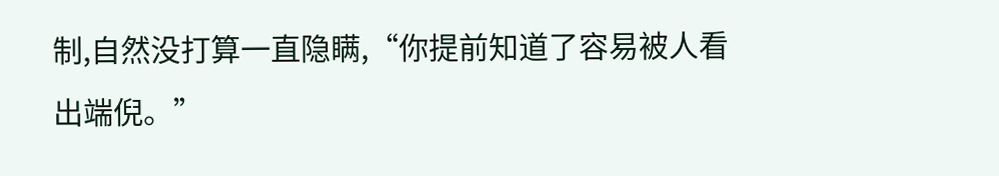制,自然没打算一直隐瞒,“你提前知道了容易被人看出端倪。”